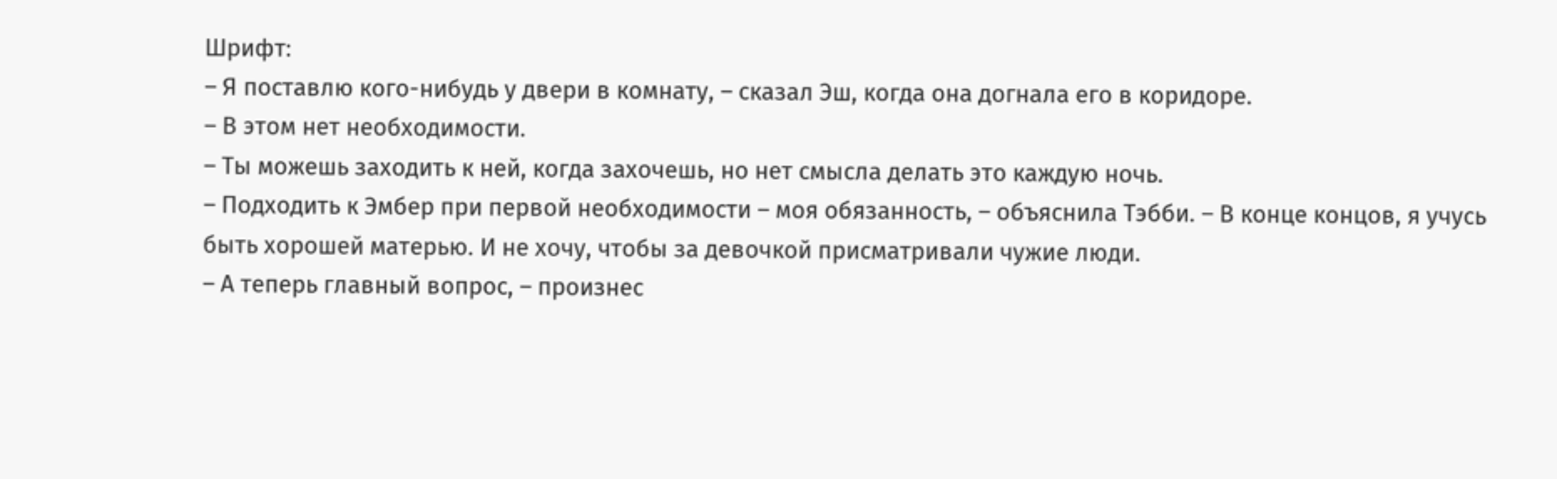Шрифт:
– Я поставлю кого-нибудь у двери в комнату, – сказал Эш, когда она догнала его в коридоре.
– В этом нет необходимости.
– Ты можешь заходить к ней, когда захочешь, но нет смысла делать это каждую ночь.
– Подходить к Эмбер при первой необходимости – моя обязанность, – объяснила Тэбби. – В конце концов, я учусь быть хорошей матерью. И не хочу, чтобы за девочкой присматривали чужие люди.
– А теперь главный вопрос, – произнес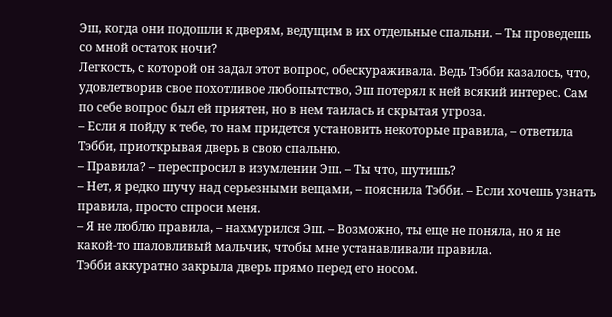Эш, когда они подошли к дверям, ведущим в их отдельные спальни. – Ты проведешь со мной остаток ночи?
Легкость, с которой он задал этот вопрос, обескураживала. Ведь Тэбби казалось, что, удовлетворив свое похотливое любопытство, Эш потерял к ней всякий интерес. Сам по себе вопрос был ей приятен, но в нем таилась и скрытая угроза.
– Если я пойду к тебе, то нам придется установить некоторые правила, – ответила Тэбби, приоткрывая дверь в свою спальню.
– Правила? – переспросил в изумлении Эш. – Ты что, шутишь?
– Нет, я редко шучу над серьезными вещами, – пояснила Тэбби. – Если хочешь узнать правила, просто спроси меня.
– Я не люблю правила, – нахмурился Эш. – Возможно, ты еще не поняла, но я не какой-то шаловливый мальчик, чтобы мне устанавливали правила.
Тэбби аккуратно закрыла дверь прямо перед его носом.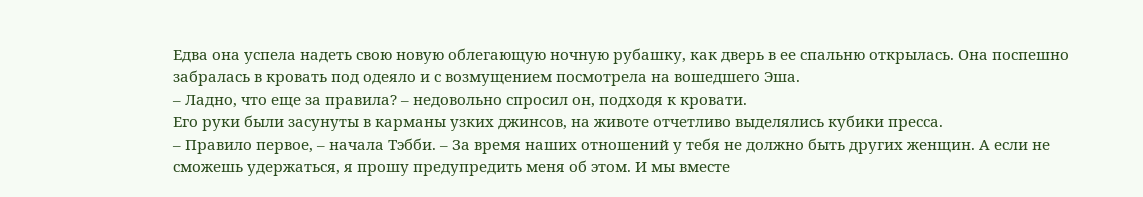Едва она успела надеть свою новую облегающую ночную рубашку, как дверь в ее спальню открылась. Она поспешно забралась в кровать под одеяло и с возмущением посмотрела на вошедшего Эша.
– Ладно, что еще за правила? – недовольно спросил он, подходя к кровати.
Его руки были засунуты в карманы узких джинсов, на животе отчетливо выделялись кубики пресса.
– Правило первое, – начала Тэбби. – За время наших отношений у тебя не должно быть других женщин. А если не сможешь удержаться, я прошу предупредить меня об этом. И мы вместе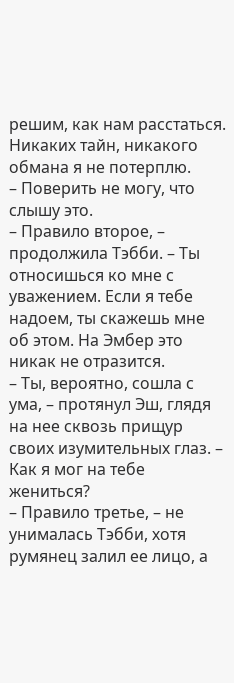решим, как нам расстаться. Никаких тайн, никакого обмана я не потерплю.
– Поверить не могу, что слышу это.
– Правило второе, – продолжила Тэбби. – Ты относишься ко мне с уважением. Если я тебе надоем, ты скажешь мне об этом. На Эмбер это никак не отразится.
– Ты, вероятно, сошла с ума, – протянул Эш, глядя на нее сквозь прищур своих изумительных глаз. – Как я мог на тебе жениться?
– Правило третье, – не унималась Тэбби, хотя румянец залил ее лицо, а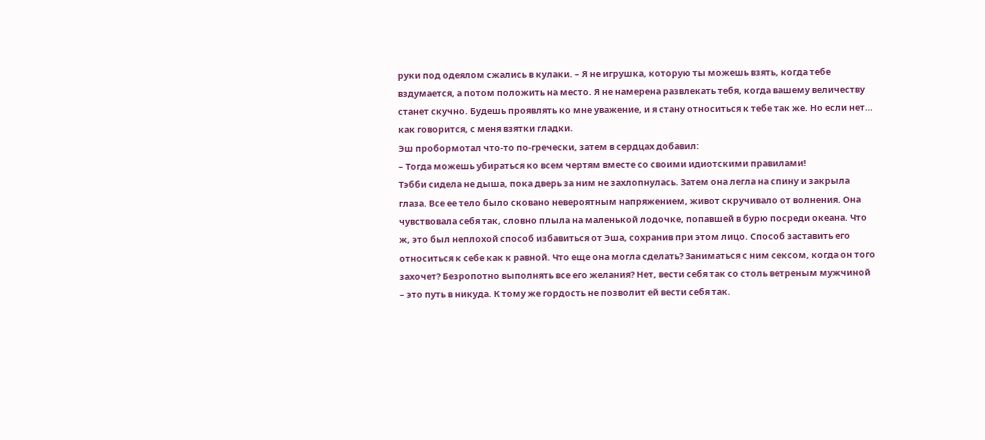руки под одеялом сжались в кулаки. – Я не игрушка, которую ты можешь взять, когда тебе вздумается, а потом положить на место. Я не намерена развлекать тебя, когда вашему величеству станет скучно. Будешь проявлять ко мне уважение, и я стану относиться к тебе так же. Но если нет… как говорится, с меня взятки гладки.
Эш пробормотал что-то по-гречески, затем в сердцах добавил:
– Тогда можешь убираться ко всем чертям вместе со своими идиотскими правилами!
Тэбби сидела не дыша, пока дверь за ним не захлопнулась. Затем она легла на спину и закрыла глаза. Все ее тело было сковано невероятным напряжением, живот скручивало от волнения. Она чувствовала себя так, словно плыла на маленькой лодочке, попавшей в бурю посреди океана. Что ж, это был неплохой способ избавиться от Эша, сохранив при этом лицо. Способ заставить его относиться к себе как к равной. Что еще она могла сделать? Заниматься с ним сексом, когда он того захочет? Безропотно выполнять все его желания? Нет, вести себя так со столь ветреным мужчиной – это путь в никуда. К тому же гордость не позволит ей вести себя так.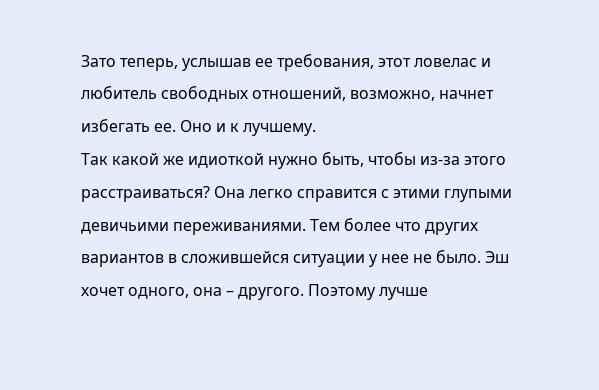Зато теперь, услышав ее требования, этот ловелас и любитель свободных отношений, возможно, начнет избегать ее. Оно и к лучшему.
Так какой же идиоткой нужно быть, чтобы из-за этого расстраиваться? Она легко справится с этими глупыми девичьими переживаниями. Тем более что других вариантов в сложившейся ситуации у нее не было. Эш хочет одного, она – другого. Поэтому лучше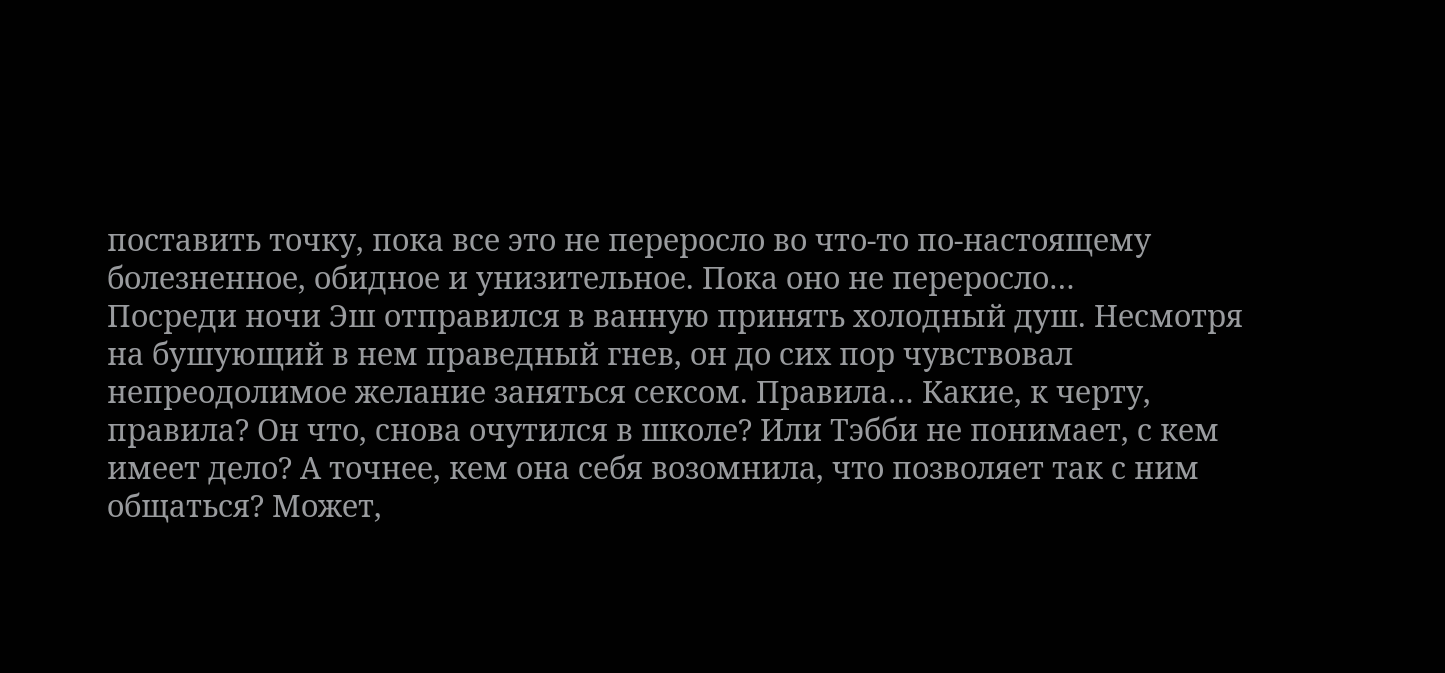поставить точку, пока все это не переросло во что-то по-настоящему болезненное, обидное и унизительное. Пока оно не переросло…
Посреди ночи Эш отправился в ванную принять холодный душ. Несмотря на бушующий в нем праведный гнев, он до сих пор чувствовал непреодолимое желание заняться сексом. Правила… Какие, к черту, правила? Он что, снова очутился в школе? Или Тэбби не понимает, с кем имеет дело? А точнее, кем она себя возомнила, что позволяет так с ним общаться? Может,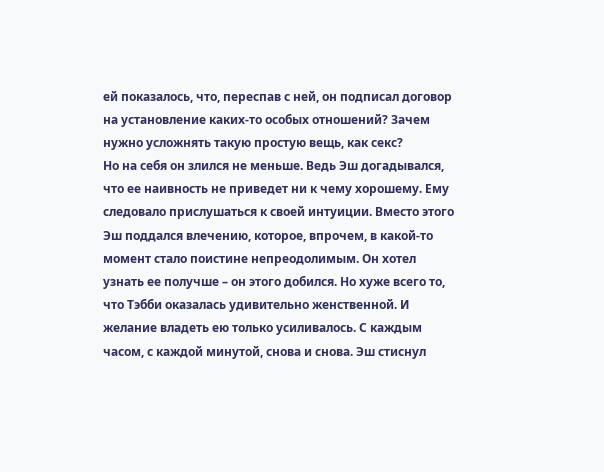ей показалось, что, переспав с ней, он подписал договор на установление каких-то особых отношений? Зачем нужно усложнять такую простую вещь, как секс?
Но на себя он злился не меньше. Ведь Эш догадывался, что ее наивность не приведет ни к чему хорошему. Ему следовало прислушаться к своей интуиции. Вместо этого Эш поддался влечению, которое, впрочем, в какой-то момент стало поистине непреодолимым. Он хотел узнать ее получше – он этого добился. Но хуже всего то, что Тэбби оказалась удивительно женственной. И желание владеть ею только усиливалось. С каждым часом, с каждой минутой, снова и снова. Эш стиснул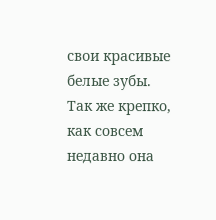свои красивые белые зубы. Так же крепко, как совсем недавно она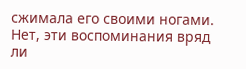сжимала его своими ногами. Нет, эти воспоминания вряд ли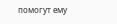помогут ему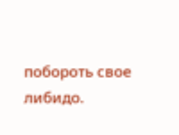побороть свое либидо.